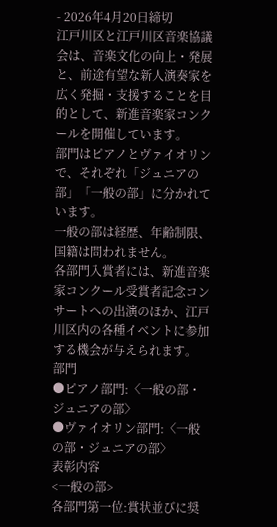- 2026年4月20日締切
江戸川区と江戸川区音楽協議会は、音楽文化の向上・発展と、前途有望な新人演奏家を広く発掘・支援することを目的として、新進音楽家コンクールを開催しています。
部門はピアノとヴァイオリンで、それぞれ「ジュニアの部」「一般の部」に分かれています。
一般の部は経歴、年齢制限、国籍は問われません。
各部門入賞者には、新進音楽家コンクール受賞者記念コンサートへの出演のほか、江戸川区内の各種イベントに参加する機会が与えられます。
部門
●ピアノ部門:〈一般の部・ジュニアの部〉
●ヴァイオリン部門:〈一般の部・ジュニアの部〉
表彰内容
<一般の部>
各部門第一位:賞状並びに奨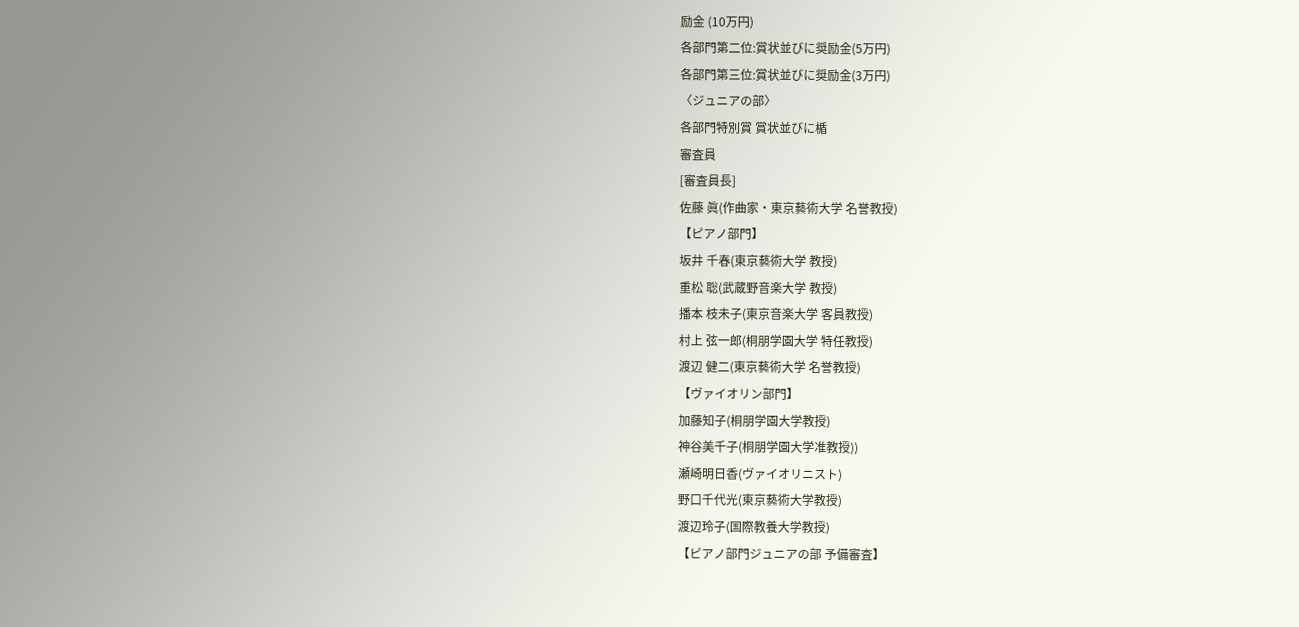励金 (10万円)
各部門第二位:賞状並びに奨励金(5万円)
各部門第三位:賞状並びに奨励金(3万円)
〈ジュニアの部〉
各部門特別賞 賞状並びに楯
審査員
[審査員長]
佐藤 眞(作曲家・東京藝術大学 名誉教授)
【ピアノ部門】
坂井 千春(東京藝術大学 教授)
重松 聡(武蔵野音楽大学 教授)
播本 枝未子(東京音楽大学 客員教授)
村上 弦一郎(桐朋学園大学 特任教授)
渡辺 健二(東京藝術大学 名誉教授)
【ヴァイオリン部門】
加藤知子(桐朋学園大学教授)
神谷美千子(桐朋学園大学准教授))
瀬崎明日香(ヴァイオリニスト)
野口千代光(東京藝術大学教授)
渡辺玲子(国際教養大学教授)
【ピアノ部門ジュニアの部 予備審査】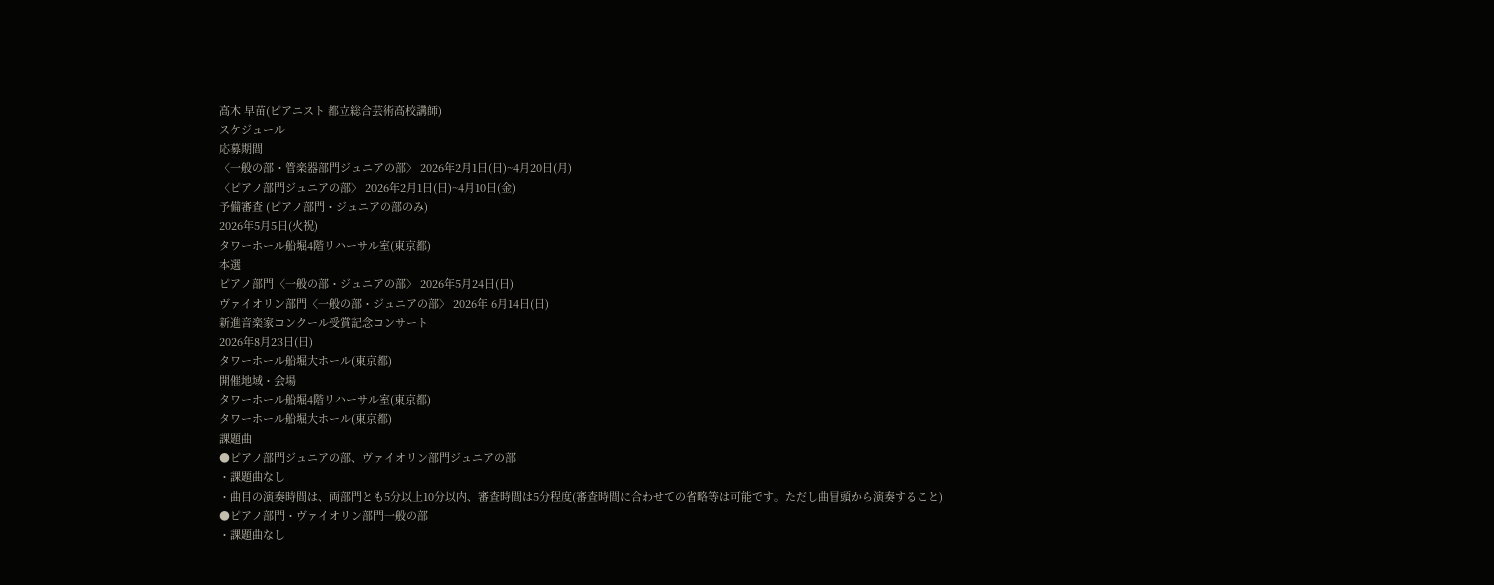高木 早苗(ピアニスト 都立総合芸術高校講師)
スケジュール
応募期間
〈一般の部・管楽器部門ジュニアの部〉 2026年2月1日(日)~4月20日(月)
〈ピアノ部門ジュニアの部〉 2026年2月1日(日)~4月10日(金)
予備審査 (ピアノ部門・ジュニアの部のみ)
2026年5月5日(火祝)
タワーホール船堀4階リハーサル室(東京都)
本選
ピアノ部門〈一般の部・ジュニアの部〉 2026年5月24日(日)
ヴァイオリン部門〈一般の部・ジュニアの部〉 2026年 6月14日(日)
新進音楽家コンクール受賞記念コンサート
2026年8月23日(日)
タワーホール船堀大ホール(東京都)
開催地域・会場
タワーホール船堀4階リハーサル室(東京都)
タワーホール船堀大ホール(東京都)
課題曲
●ピアノ部門ジュニアの部、ヴァイオリン部門ジュニアの部
・課題曲なし
・曲目の演奏時間は、両部門とも5分以上10分以内、審査時間は5分程度(審査時間に合わせての省略等は可能です。ただし曲冒頭から演奏すること)
●ピアノ部門・ヴァイオリン部門一般の部
・課題曲なし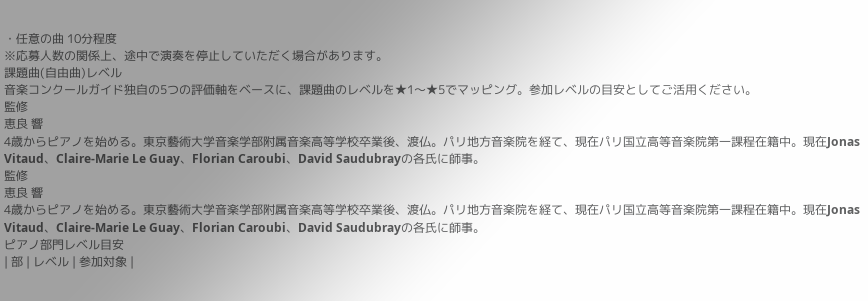・任意の曲 10分程度
※応募人数の関係上、途中で演奏を停止していただく場合があります。
課題曲(自由曲)レベル
音楽コンクールガイド独自の5つの評価軸をベースに、課題曲のレベルを★1〜★5でマッピング。参加レベルの目安としてご活用ください。
監修
恵良 響
4歳からピアノを始める。東京藝術大学音楽学部附属音楽高等学校卒業後、渡仏。パリ地方音楽院を経て、現在パリ国立高等音楽院第一課程在籍中。現在Jonas Vitaud、Claire-Marie Le Guay、Florian Caroubi、David Saudubrayの各氏に師事。
監修
恵良 響
4歳からピアノを始める。東京藝術大学音楽学部附属音楽高等学校卒業後、渡仏。パリ地方音楽院を経て、現在パリ国立高等音楽院第一課程在籍中。現在Jonas Vitaud、Claire-Marie Le Guay、Florian Caroubi、David Saudubrayの各氏に師事。
ピアノ部門レベル目安
| 部 | レベル | 参加対象 |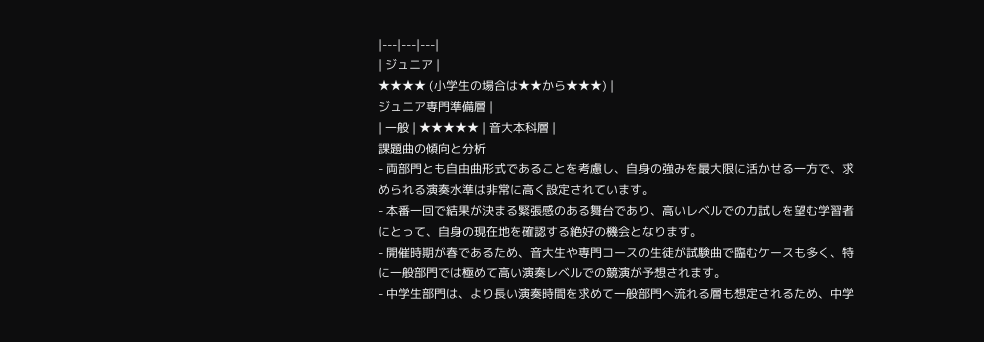|---|---|---|
| ジュニア |
★★★★ (小学生の場合は★★から★★★) |
ジュニア専門準備層 |
| 一般 | ★★★★★ | 音大本科層 |
課題曲の傾向と分析
- 両部門とも自由曲形式であることを考慮し、自身の強みを最大限に活かせる一方で、求められる演奏水準は非常に高く設定されています。
- 本番一回で結果が決まる緊張感のある舞台であり、高いレベルでの力試しを望む学習者にとって、自身の現在地を確認する絶好の機会となります。
- 開催時期が春であるため、音大生や専門コースの生徒が試験曲で臨むケースも多く、特に一般部門では極めて高い演奏レベルでの競演が予想されます。
- 中学生部門は、より長い演奏時間を求めて一般部門へ流れる層も想定されるため、中学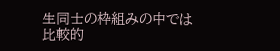生同士の枠組みの中では比較的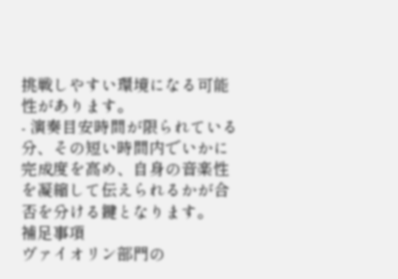挑戦しやすい環境になる可能性があります。
- 演奏目安時間が限られている分、その短い時間内でいかに完成度を高め、自身の音楽性を凝縮して伝えられるかが合否を分ける鍵となります。
補足事項
ヴァイオリン部門の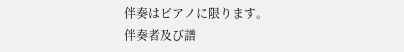伴奏はピアノに限ります。
伴奏者及び譜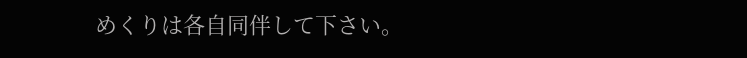めくりは各自同伴して下さい。